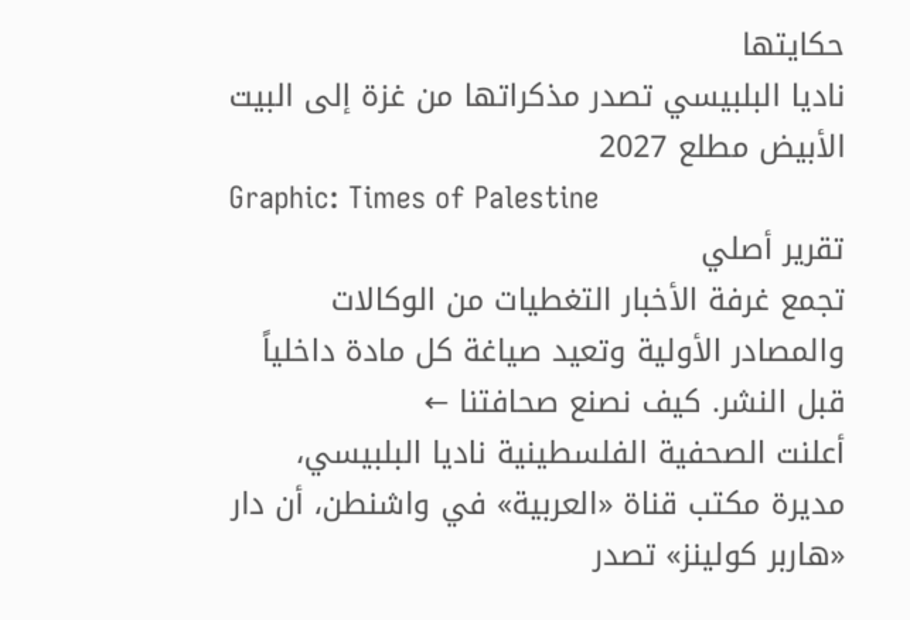حكايتها
ناديا البلبيسي تصدر مذكراتها من غزة إلى البيت الأبيض مطلع 2027
Graphic: Times of Palestine
تقرير أصلي
تجمع غرفة الأخبار التغطيات من الوكالات والمصادر الأولية وتعيد صياغة كل مادة داخلياً قبل النشر. كيف نصنع صحافتنا ←
أعلنت الصحفية الفلسطينية ناديا البلبيسي، مديرة مكتب قناة «العربية» في واشنطن، أن دار «هاربر كولينز» تصدر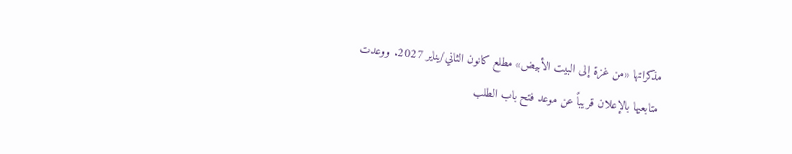مذكراتها «من غزة إلى البيت الأبيض» مطلع كانون الثاني/يناير 2027. ووعدت متابعيها بالإعلان قريباً عن موعد فتح باب الطلب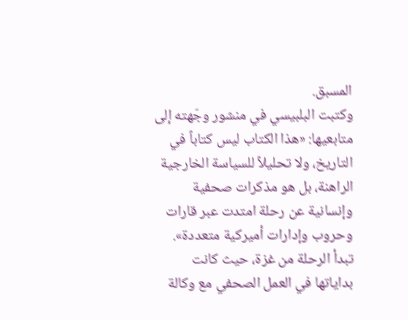المسبق.
وكتبت البلبيسي في منشور وجّهته إلى متابعيها: «هذا الكتاب ليس كتاباً في التاريخ، ولا تحليلاً للسياسة الخارجية الراهنة، بل هو مذكرات صحفية وإنسانية عن رحلة امتدت عبر قارات وحروب وإدارات أميركية متعددة».
تبدأ الرحلة من غزة، حيث كانت بداياتها في العمل الصحفي مع وكالة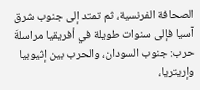الصحافة الفرنسية، ثم تمتد إلى جنوب شرق آسيا فإلى سنوات طويلة في أفريقيا مراسلةَ حرب: جنوب السودان، والحرب بين إثيوبيا وإريتريا،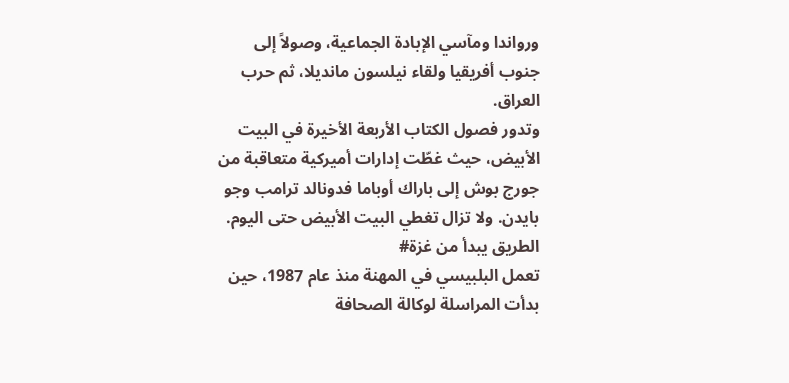ورواندا ومآسي الإبادة الجماعية، وصولاً إلى جنوب أفريقيا ولقاء نيلسون مانديلا، ثم حرب العراق.
وتدور فصول الكتاب الأربعة الأخيرة في البيت الأبيض، حيث غطّت إدارات أميركية متعاقبة من جورج بوش إلى باراك أوباما فدونالد ترامب وجو بايدن. ولا تزال تغطي البيت الأبيض حتى اليوم.
الطريق يبدأ من غزة#
تعمل البلبيسي في المهنة منذ عام 1987، حين بدأت المراسلة لوكالة الصحافة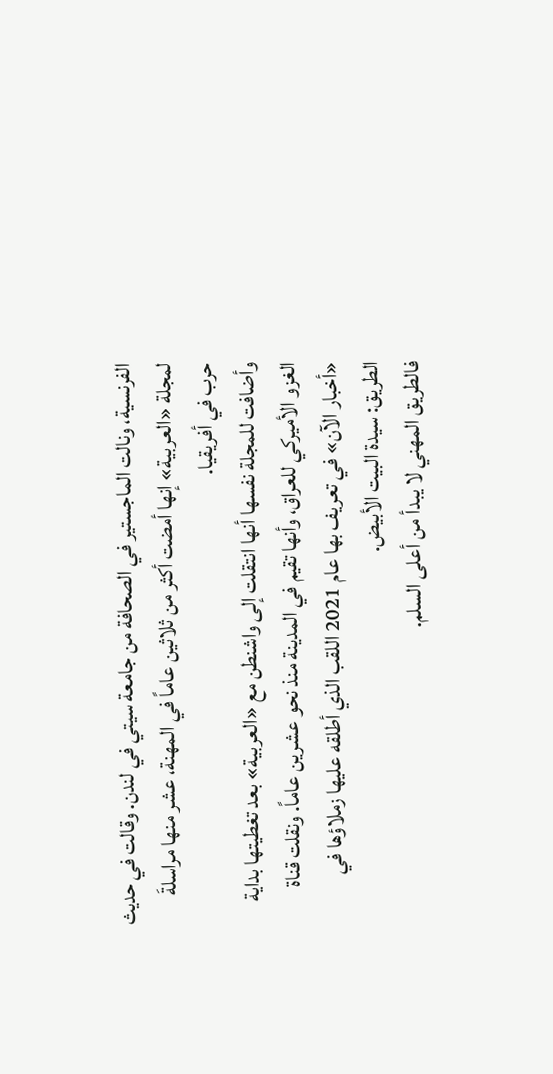الفرنسية، ونالت الماجستير في الصحافة من جامعة سيتي في لندن. وقالت في حديث لمجلة «العربية» إنها أمضت أكثر من ثلاثين عاماً في المهنة، عشر منها مراسلةَ حرب في أفريقيا.
وأضافت للمجلة نفسها أنها انتقلت إلى واشنطن مع «العربية» بعد تغطيتها بداية الغزو الأميركي للعراق، وأنها تقيم في المدينة منذ نحو عشرين عاماً. ونقلت قناة «أخبار الآن» في تعريف بها عام 2021 اللقب الذي أطلقه عليها زملاؤها في الطريق: سيدة البيت الأبيض.
فالطريق المهني لا يبدأ من أعلى السلم.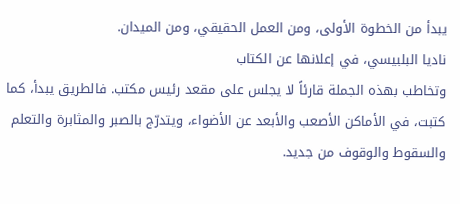يبدأ من الخطوة الأولى، ومن العمل الحقيقي، ومن الميدان.
ناديا البلبيسي، في إعلانها عن الكتاب
وتخاطب بهذه الجملة قارئاً لا يجلس على مقعد رئيس مكتب. فالطريق يبدأ، كما كتبت، في الأماكن الأصعب والأبعد عن الأضواء، ويتدرّج بالصبر والمثابرة والتعلم والسقوط والوقوف من جديد.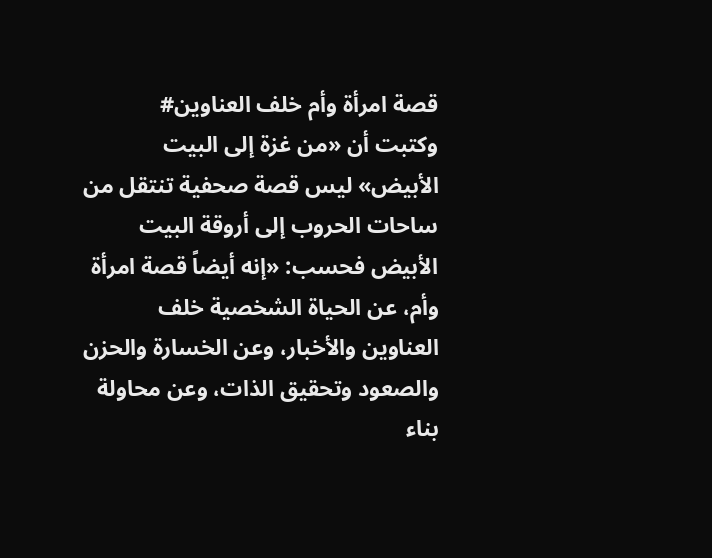قصة امرأة وأم خلف العناوين#
وكتبت أن «من غزة إلى البيت الأبيض» ليس قصة صحفية تنتقل من ساحات الحروب إلى أروقة البيت الأبيض فحسب: «إنه أيضاً قصة امرأة وأم، عن الحياة الشخصية خلف العناوين والأخبار، وعن الخسارة والحزن والصعود وتحقيق الذات، وعن محاولة بناء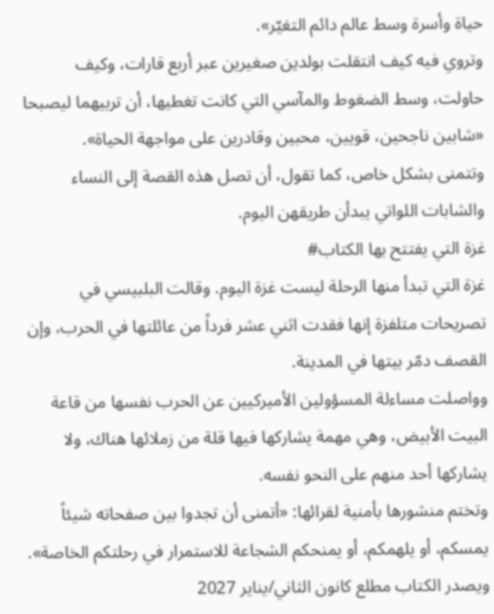حياة وأسرة وسط عالم دائم التغيّر».
وتروي فيه كيف انتقلت بولدين صغيرين عبر أربع قارات، وكيف حاولت، وسط الضغوط والمآسي التي كانت تغطيها، أن تربيهما ليصبحا «شابين ناجحين، قويين، محبين وقادرين على مواجهة الحياة».
وتتمنى بشكل خاص، كما تقول، أن تصل هذه القصة إلى النساء والشابات اللواتي يبدأن طريقهن اليوم.
غزة التي يفتتح بها الكتاب#
غزة التي تبدأ منها الرحلة ليست غزة اليوم. وقالت البلبيسي في تصريحات متلفزة إنها فقدت اثني عشر فرداً من عائلتها في الحرب، وإن القصف دمّر بيتها في المدينة.
وواصلت مساءلة المسؤولين الأميركيين عن الحرب نفسها من قاعة البيت الأبيض، وهي مهمة يشاركها فيها قلة من زملائها هناك، ولا يشاركها أحد منهم على النحو نفسه.
وتختم منشورها بأمنية لقرائها: «أتمنى أن تجدوا بين صفحاته شيئاً يمسكم، أو يلهمكم، أو يمنحكم الشجاعة للاستمرار في رحلتكم الخاصة». ويصدر الكتاب مطلع كانون الثاني/يناير 2027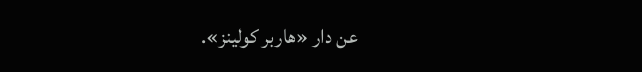عن دار «هاربر كولينز».